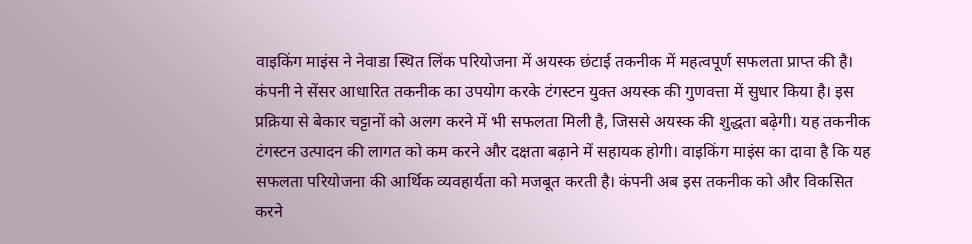वाइकिंग माइंस ने नेवाडा स्थित लिंक परियोजना में अयस्क छंटाई तकनीक में महत्वपूर्ण सफलता प्राप्त की है। कंपनी ने सेंसर आधारित तकनीक का उपयोग करके टंगस्टन युक्त अयस्क की गुणवत्ता में सुधार किया है। इस प्रक्रिया से बेकार चट्टानों को अलग करने में भी सफलता मिली है, जिससे अयस्क की शुद्धता बढ़ेगी। यह तकनीक टंगस्टन उत्पादन की लागत को कम करने और दक्षता बढ़ाने में सहायक होगी। वाइकिंग माइंस का दावा है कि यह सफलता परियोजना की आर्थिक व्यवहार्यता को मजबूत करती है। कंपनी अब इस तकनीक को और विकसित करने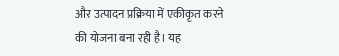और उत्पादन प्रक्रिया में एकीकृत करने की योजना बना रही है। यह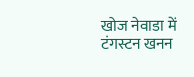खोज नेवाडा में टंगस्टन खनन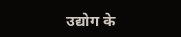उद्योग के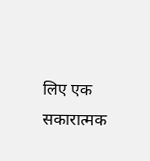लिए एक सकारात्मक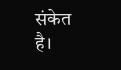संकेत है।